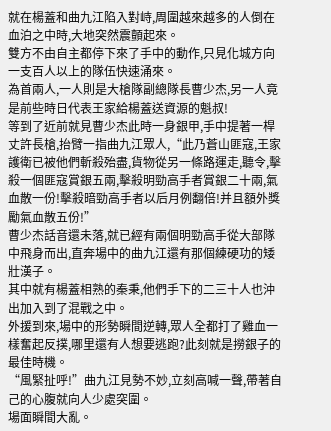就在楊蓋和曲九江陷入對峙,周圍越來越多的人倒在血泊之中時,大地突然震顫起來。
雙方不由自主都停下來了手中的動作,只見化城方向一支百人以上的隊伍快速涌來。
為首兩人,一人則是大槍隊副總隊長曹少杰,另一人竟是前些時日代表王家給楊蓋送資源的魁叔!
等到了近前就見曹少杰此時一身銀甲,手中提著一桿丈許長槍,抬臂一指曲九江眾人,“此乃蒼山匪寇,王家護衛已被他們斬殺殆盡,貨物從另一條路運走,聽令,擊殺一個匪寇賞銀五兩,擊殺明勁高手者賞銀二十兩,氣血散一份!擊殺暗勁高手者以后月例翻倍!并且額外獎勵氣血散五份!”
曹少杰話音還未落,就已經有兩個明勁高手從大部隊中飛身而出,直奔場中的曲九江還有那個練硬功的矮壯漢子。
其中就有楊蓋相熟的秦秉,他們手下的二三十人也沖出加入到了混戰之中。
外援到來,場中的形勢瞬間逆轉,眾人全都打了雞血一樣奮起反撲,哪里還有人想要逃跑?此刻就是撈銀子的最佳時機。
“風緊扯呼!”曲九江見勢不妙,立刻高喊一聲,帶著自己的心腹就向人少處突圍。
場面瞬間大亂。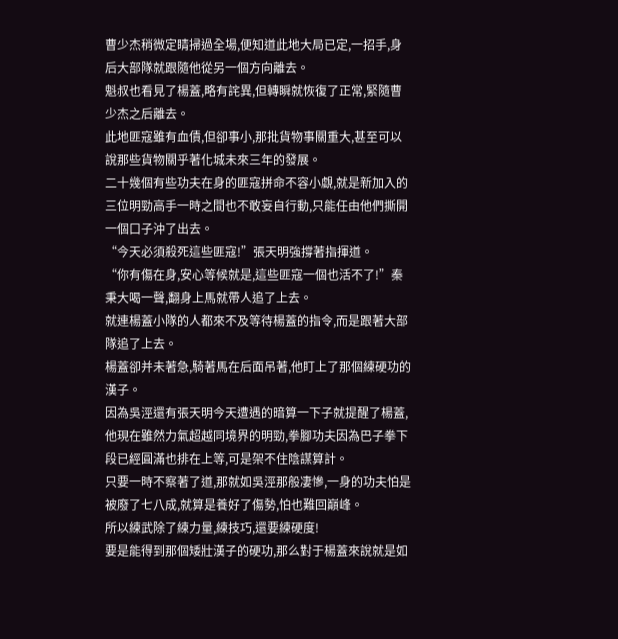曹少杰稍微定睛掃過全場,便知道此地大局已定,一招手,身后大部隊就跟隨他從另一個方向離去。
魁叔也看見了楊蓋,略有詫異,但轉瞬就恢復了正常,緊隨曹少杰之后離去。
此地匪寇雖有血債,但卻事小,那批貨物事關重大,甚至可以說那些貨物關乎著化城未來三年的發展。
二十幾個有些功夫在身的匪寇拼命不容小覷,就是新加入的三位明勁高手一時之間也不敢妄自行動,只能任由他們撕開一個口子沖了出去。
“今天必須殺死這些匪寇!”張天明強撐著指揮道。
“你有傷在身,安心等候就是,這些匪寇一個也活不了!”秦秉大喝一聲,翻身上馬就帶人追了上去。
就連楊蓋小隊的人都來不及等待楊蓋的指令,而是跟著大部隊追了上去。
楊蓋卻并未著急,騎著馬在后面吊著,他盯上了那個練硬功的漢子。
因為吳涇還有張天明今天遭遇的暗算一下子就提醒了楊蓋,他現在雖然力氣超越同境界的明勁,拳腳功夫因為巴子拳下段已經圓滿也排在上等,可是架不住陰謀算計。
只要一時不察著了道,那就如吳涇那般凄慘,一身的功夫怕是被廢了七八成,就算是養好了傷勢,怕也難回巔峰。
所以練武除了練力量,練技巧,還要練硬度!
要是能得到那個矮壯漢子的硬功,那么對于楊蓋來說就是如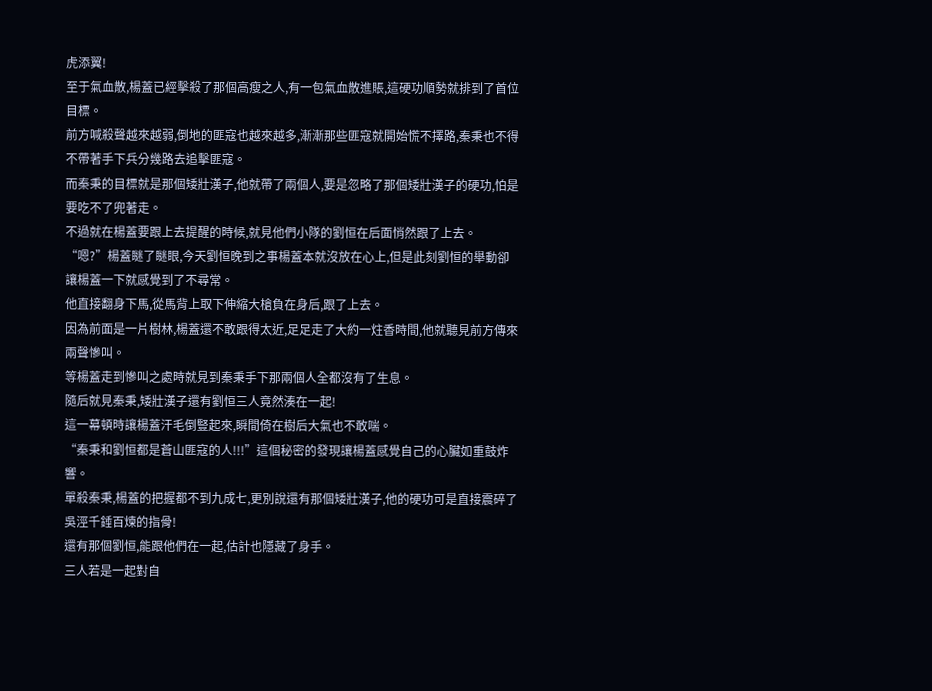虎添翼!
至于氣血散,楊蓋已經擊殺了那個高瘦之人,有一包氣血散進賬,這硬功順勢就排到了首位目標。
前方喊殺聲越來越弱,倒地的匪寇也越來越多,漸漸那些匪寇就開始慌不擇路,秦秉也不得不帶著手下兵分幾路去追擊匪寇。
而秦秉的目標就是那個矮壯漢子,他就帶了兩個人,要是忽略了那個矮壯漢子的硬功,怕是要吃不了兜著走。
不過就在楊蓋要跟上去提醒的時候,就見他們小隊的劉恒在后面悄然跟了上去。
“嗯?”楊蓋瞇了瞇眼,今天劉恒晚到之事楊蓋本就沒放在心上,但是此刻劉恒的舉動卻讓楊蓋一下就感覺到了不尋常。
他直接翻身下馬,從馬背上取下伸縮大槍負在身后,跟了上去。
因為前面是一片樹林,楊蓋還不敢跟得太近,足足走了大約一炷香時間,他就聽見前方傳來兩聲慘叫。
等楊蓋走到慘叫之處時就見到秦秉手下那兩個人全都沒有了生息。
隨后就見秦秉,矮壯漢子還有劉恒三人竟然湊在一起!
這一幕頓時讓楊蓋汗毛倒豎起來,瞬間倚在樹后大氣也不敢喘。
“秦秉和劉恒都是蒼山匪寇的人!!!”這個秘密的發現讓楊蓋感覺自己的心臟如重鼓炸響。
單殺秦秉,楊蓋的把握都不到九成七,更別說還有那個矮壯漢子,他的硬功可是直接震碎了吳涇千錘百煉的指骨!
還有那個劉恒,能跟他們在一起,估計也隱藏了身手。
三人若是一起對自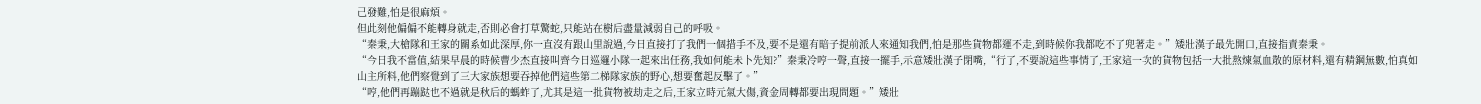己發難,怕是很麻煩。
但此刻他偏偏不能轉身就走,否則必會打草驚蛇,只能站在樹后盡量減弱自己的呼吸。
“秦秉,大槍隊和王家的關系如此深厚,你一直沒有跟山里說過,今日直接打了我們一個措手不及,要不是還有暗子提前派人來通知我們,怕是那些貨物都運不走,到時候你我都吃不了兜著走。”矮壯漢子最先開口,直接指責秦秉。
“今日我不當值,結果早晨的時候曹少杰直接叫齊今日巡邏小隊一起來出任務,我如何能未卜先知?”秦秉冷哼一聲,直接一擺手,示意矮壯漢子閉嘴,“行了,不要說這些事情了,王家這一次的貨物包括一大批熬煉氣血散的原材料,還有精鋼無數,怕真如山主所料,他們察覺到了三大家族想要吞掉他們這些第二梯隊家族的野心,想要奮起反擊了。”
“哼,他們再蹦跶也不過就是秋后的螞蚱了,尤其是這一批貨物被劫走之后,王家立時元氣大傷,資金周轉都要出現問題。”矮壯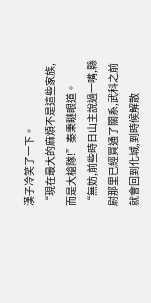漢子冷笑了一下。
“現在最大的麻煩不是這些家族,而是大槍隊!”秦秉瞇眼道。
“無妨,前些時日山主說過一嘴,縣尉那里已經買通了關系,武科之前就會回到化城,到時候解散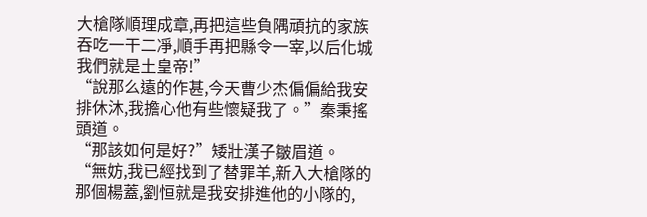大槍隊順理成章,再把這些負隅頑抗的家族吞吃一干二凈,順手再把縣令一宰,以后化城我們就是土皇帝!”
“說那么遠的作甚,今天曹少杰偏偏給我安排休沐,我擔心他有些懷疑我了。”秦秉搖頭道。
“那該如何是好?”矮壯漢子皺眉道。
“無妨,我已經找到了替罪羊,新入大槍隊的那個楊蓋,劉恒就是我安排進他的小隊的,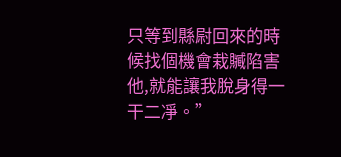只等到縣尉回來的時候找個機會栽贓陷害他,就能讓我脫身得一干二凈。”